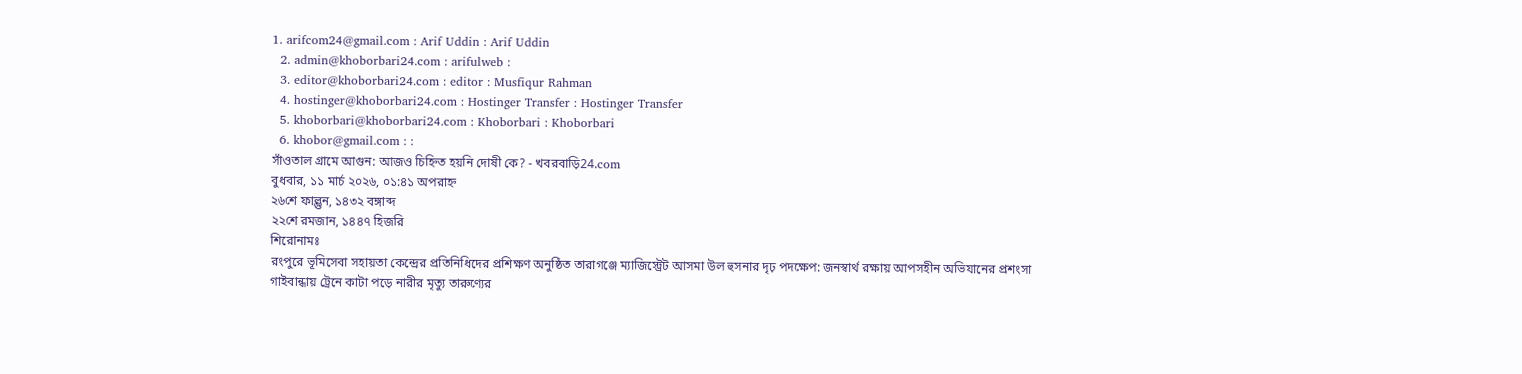1. arifcom24@gmail.com : Arif Uddin : Arif Uddin
  2. admin@khoborbari24.com : arifulweb :
  3. editor@khoborbari24.com : editor : Musfiqur Rahman
  4. hostinger@khoborbari24.com : Hostinger Transfer : Hostinger Transfer
  5. khoborbari@khoborbari24.com : Khoborbari : Khoborbari
  6. khobor@gmail.com : :
সাঁওতাল গ্রামে আগুন: আজও চিহ্নিত হয়নি দোষী কে? - খবরবাড়ি24.com
বুধবার, ১১ মার্চ ২০২৬, ০১:৪১ অপরাহ্ন
২৬শে ফাল্গুন, ১৪৩২ বঙ্গাব্দ
২২শে রমজান, ১৪৪৭ হিজরি
শিরোনামঃ
রংপুরে ভূমিসেবা সহায়তা কেন্দ্রের প্রতিনিধিদের প্রশিক্ষণ অনুষ্ঠিত তারাগঞ্জে ম্যাজিস্ট্রেট আসমা উল হুসনার দৃঢ় পদক্ষেপ: জনস্বার্থ রক্ষায় আপসহীন অভিযানের প্রশংসা গাইবান্ধায় ট্রেনে কাটা পড়ে নারীর মৃত্যু তারুণ্যের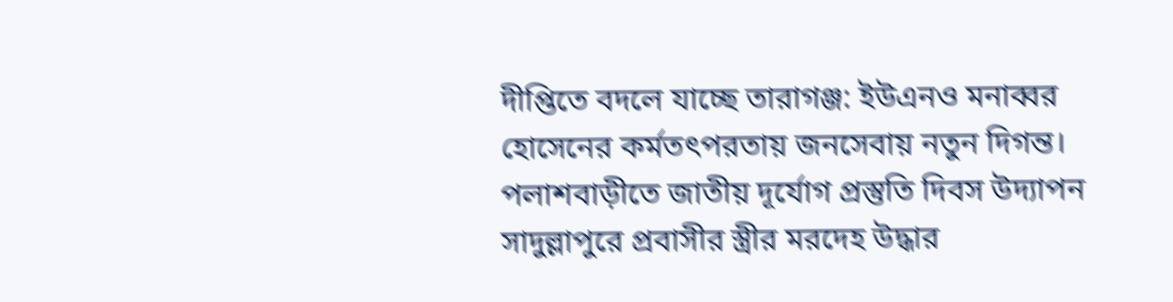দীপ্তিতে বদলে যাচ্ছে তারাগঞ্জ: ইউএনও মনাব্বর হোসেনের কর্মতৎপরতায় জনসেবায় নতুন দিগন্ত। পলাশবাড়ীতে জাতীয় দূর্যোগ প্রস্তুতি দিবস উদ্যাপন সাদুল্লাপুরে প্রবাসীর স্ত্রীর মরদেহ উদ্ধার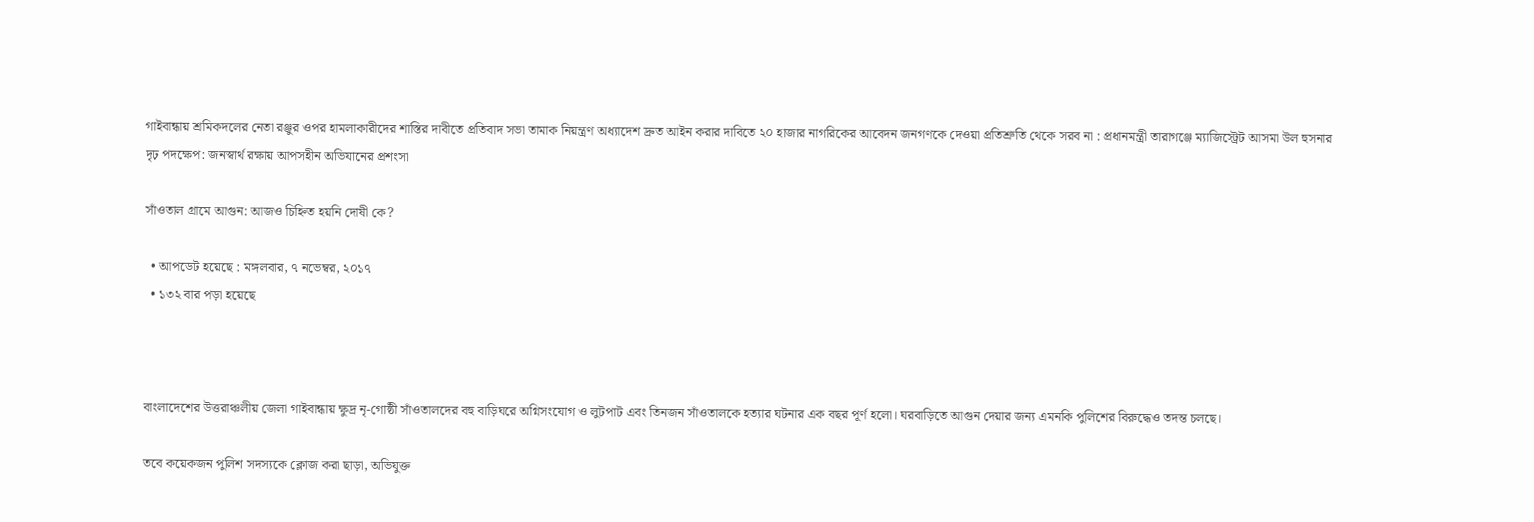গাইবান্ধায় শ্রমিকদলের নেতা রঞ্জুর ওপর হামলাকারীদের শাস্তির দাবীতে প্রতিবাদ সভা তামাক নিয়ন্ত্রণ অধ্যাদেশ দ্রুত আইন করার দাবিতে ২০ হাজার নাগরিকের আবেদন জনগণকে দেওয়া প্রতিশ্রুতি থেকে সরব না : প্রধানমন্ত্রী তারাগঞ্জে ম্যাজিস্ট্রেট আসমা উল হুসনার দৃঢ় পদক্ষেপ: জনস্বার্থ রক্ষায় আপসহীন অভিযানের প্রশংসা

সাঁওতাল গ্রামে আগুন: আজও চিহ্নিত হয়নি দোষী কে?

  • আপডেট হয়েছে : মঙ্গলবার, ৭ নভেম্বর, ২০১৭
  • ১৩২ বার পড়া হয়েছে



বাংলাদেশের উত্তরাঞ্চলীয় জেলা গাইবান্ধায় ক্ষুদ্র নৃ-গোষ্ঠী সাঁওতালদের বহু বাড়িঘরে অগ্নিসংযোগ ও লুটপাট এবং তিনজন সাঁওতালকে হত্যার ঘটনার এক বছর পূর্ণ হলো। ঘরবাড়িতে আগুন দেয়ার জন্য এমনকি পুলিশের বিরুদ্ধেও তদন্ত চলছে।

তবে কয়েকজন পুলিশ সদস্যকে ক্লোজ করা ছাড়া, অভিযুক্ত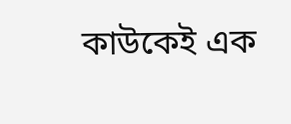কাউকেই এক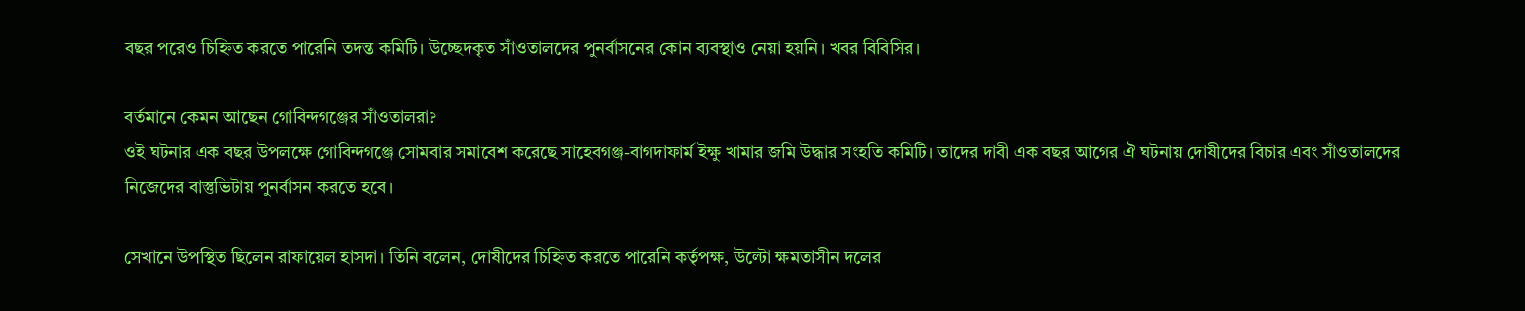বছর পরেও চিহ্নিত করতে পারেনি তদন্ত কমিটি। উচ্ছেদকৃত সাঁওতালদের পুনর্বাসনের কোন ব্যবস্থাও নেয়া হয়নি। খবর বিবিসির।

বর্তমানে কেমন আছেন গোবিন্দগঞ্জের সাঁওতালরা?
ওই ঘটনার এক বছর উপলক্ষে গোবিন্দগঞ্জে সোমবার সমাবেশ করেছে সাহেবগঞ্জ-বাগদাফার্ম ইক্ষু খামার জমি উদ্ধার সংহতি কমিটি। তাদের দাবী এক বছর আগের ঐ ঘটনায় দোষীদের বিচার এবং সাঁওতালদের নিজেদের বাস্তুভিটায় পুনর্বাসন করতে হবে।

সেখানে উপস্থিত ছিলেন রাফায়েল হাসদা। তিনি বলেন, দোষীদের চিহ্নিত করতে পারেনি কর্তৃপক্ষ, উল্টো ক্ষমতাসীন দলের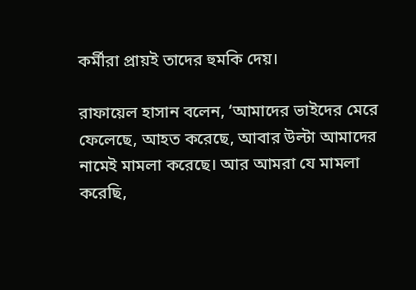কর্মীরা প্রায়ই তাদের হুমকি দেয়।

রাফায়েল হাসান বলেন, ‘আমাদের ভাইদের মেরে ফেলেছে, আহত করেছে, আবার উল্টা আমাদের নামেই মামলা করেছে। আর আমরা যে মামলা করেছি,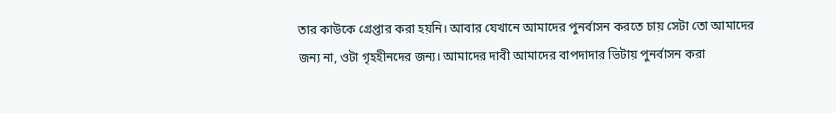তার কাউকে গ্রেপ্তার করা হয়নি। আবার যেখানে আমাদের পুনর্বাসন করতে চায় সেটা তো আমাদের জন্য না, ওটা গৃহহীনদের জন্য। আমাদের দাবী আমাদের বাপদাদার ভিটায় পুনর্বাসন করা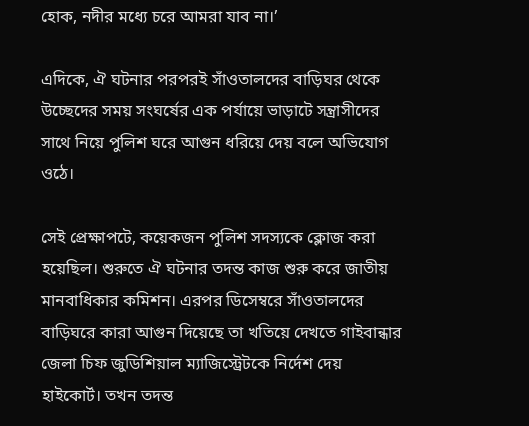হোক, নদীর মধ্যে চরে আমরা যাব না।’

এদিকে, ঐ ঘটনার পরপরই সাঁওতালদের বাড়িঘর থেকে উচ্ছেদের সময় সংঘর্ষের এক পর্যায়ে ভাড়াটে সন্ত্রাসীদের সাথে নিয়ে পুলিশ ঘরে আগুন ধরিয়ে দেয় বলে অভিযোগ ওঠে।

সেই প্রেক্ষাপটে, কয়েকজন পুলিশ সদস্যকে ক্লোজ করা হয়েছিল। শুরুতে ঐ ঘটনার তদন্ত কাজ শুরু করে জাতীয় মানবাধিকার কমিশন। এরপর ডিসেম্বরে সাঁওতালদের বাড়িঘরে কারা আগুন দিয়েছে তা খতিয়ে দেখতে গাইবান্ধার জেলা চিফ জুডিশিয়াল ম্যাজিস্ট্রেটকে নির্দেশ দেয় হাইকোর্ট। তখন তদন্ত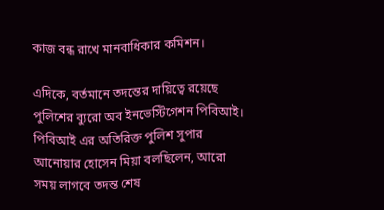কাজ বন্ধ রাখে মানবাধিকার কমিশন।

এদিকে, বর্তমানে তদন্তের দায়িত্বে রয়েছে পুলিশের ব্যুরো অব ইনভেস্টিগেশন পিবিআই। পিবিআই এর অতিরিক্ত পুলিশ সুপার আনোয়ার হোসেন মিয়া বলছিলেন, আরো সময় লাগবে তদন্ত শেষ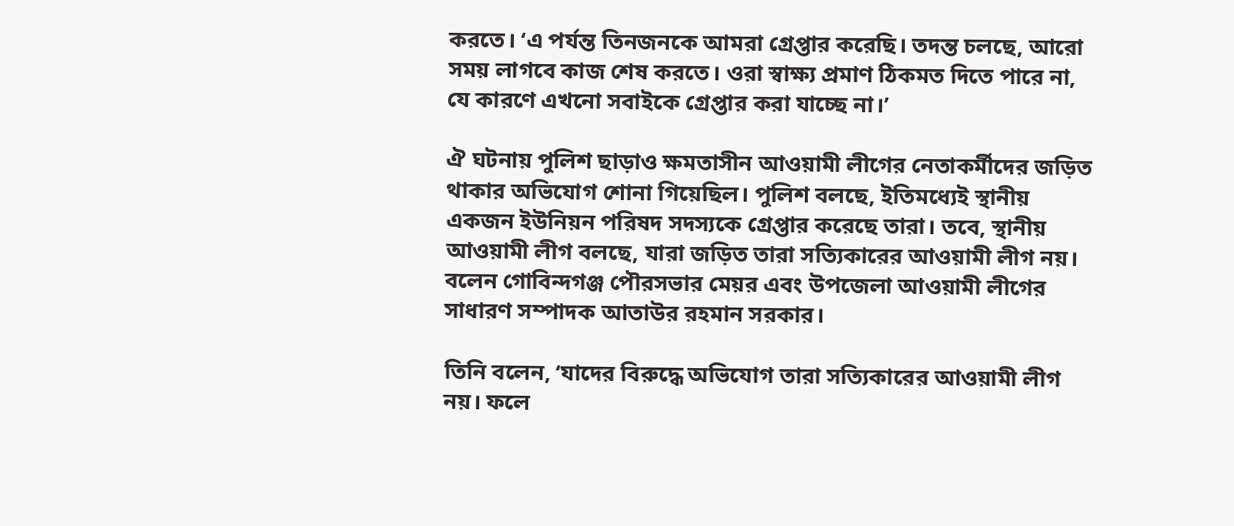করতে। ‘এ পর্যন্ত তিনজনকে আমরা গ্রেপ্তার করেছি। তদন্ত চলছে, আরো সময় লাগবে কাজ শেষ করতে। ওরা স্বাক্ষ্য প্রমাণ ঠিকমত দিতে পারে না, যে কারণে এখনো সবাইকে গ্রেপ্তার করা যাচ্ছে না।’

ঐ ঘটনায় পুলিশ ছাড়াও ক্ষমতাসীন আওয়ামী লীগের নেতাকর্মীদের জড়িত থাকার অভিযোগ শোনা গিয়েছিল। পুলিশ বলছে, ইতিমধ্যেই স্থানীয় একজন ইউনিয়ন পরিষদ সদস্যকে গ্রেপ্তার করেছে তারা। তবে, স্থানীয় আওয়ামী লীগ বলছে, যারা জড়িত তারা সত্যিকারের আওয়ামী লীগ নয়। বলেন গোবিন্দগঞ্জ পৌরসভার মেয়র এবং উপজেলা আওয়ামী লীগের সাধারণ সম্পাদক আতাউর রহমান সরকার।

তিনি বলেন, ‘যাদের বিরুদ্ধে অভিযোগ তারা সত্যিকারের আওয়ামী লীগ নয়। ফলে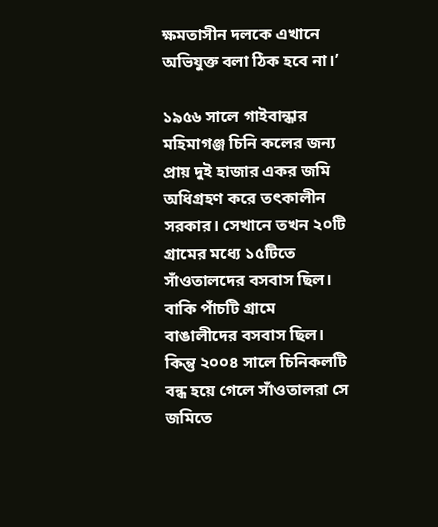ক্ষমতাসীন দলকে এখানে অভিযুক্ত বলা ঠিক হবে না।’

১৯৫৬ সালে গাইবান্ধার মহিমাগঞ্জ চিনি কলের জন্য প্রায় দুই হাজার একর জমি অধিগ্রহণ করে তৎকালীন সরকার। সেখানে তখন ২০টি গ্রামের মধ্যে ১৫টিতে সাঁওতালদের বসবাস ছিল। বাকি পাঁচটি গ্রামে বাঙালীদের বসবাস ছিল। কিন্তু ২০০৪ সালে চিনিকলটি বন্ধ হয়ে গেলে সাঁওতালরা সে জমিতে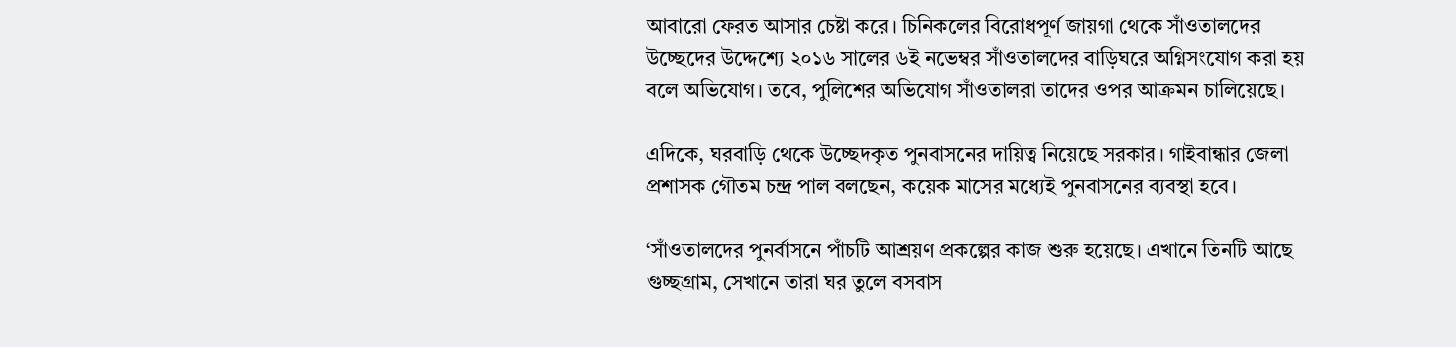আবারো ফেরত আসার চেষ্টা করে। চিনিকলের বিরোধপূর্ণ জায়গা থেকে সাঁওতালদের উচ্ছেদের উদ্দেশ্যে ২০১৬ সালের ৬ই নভেম্বর সাঁওতালদের বাড়িঘরে অগ্নিসংযোগ করা হয় বলে অভিযোগ। তবে, পুলিশের অভিযোগ সাঁওতালরা তাদের ওপর আক্রমন চালিয়েছে।

এদিকে, ঘরবাড়ি থেকে উচ্ছেদকৃত পুনবাসনের দায়িত্ব নিয়েছে সরকার। গাইবান্ধার জেলা প্রশাসক গৌতম চন্দ্র পাল বলছেন, কয়েক মাসের মধ্যেই পুনবাসনের ব্যবস্থা হবে।

‘সাঁওতালদের পুনর্বাসনে পাঁচটি আশ্রয়ণ প্রকল্পের কাজ শুরু হয়েছে। এখানে তিনটি আছে গুচ্ছগ্রাম, সেখানে তারা ঘর তুলে বসবাস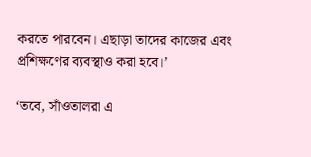করতে পারবেন। এছাড়া তাদের কাজের এবং প্রশিক্ষণের ব্যবস্থাও করা হবে।’

‘তবে, সাঁওতালরা এ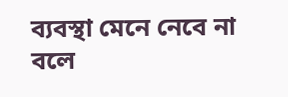ব্যবস্থা মেনে নেবে না বলে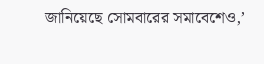জানিয়েছে সোমবারের সমাবেশেও,’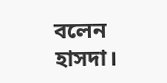বলেন হাসদা।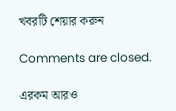খবরটি শেয়ার করুন

Comments are closed.

এরকম আরও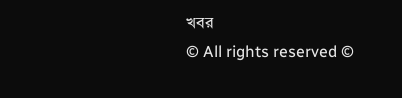খবর
© All rights reserved ©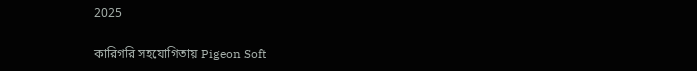2025

কারিগরি সহযোগিতায় Pigeon Soft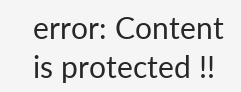error: Content is protected !!